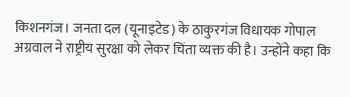किशनगंज। जनता दल (यूनाइटेड) के ठाकुरगंज विधायक गोपाल अग्रवाल ने राष्ट्रीय सुरक्षा को लेकर चिंता व्यक्त की है। उन्होंने कहा कि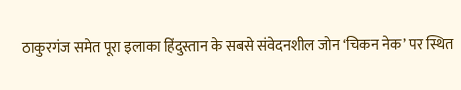ठाकुरगंज समेत पूरा इलाका हिंदुस्तान के सबसे संवेदनशील जोन ‘चिकन नेक’ पर स्थित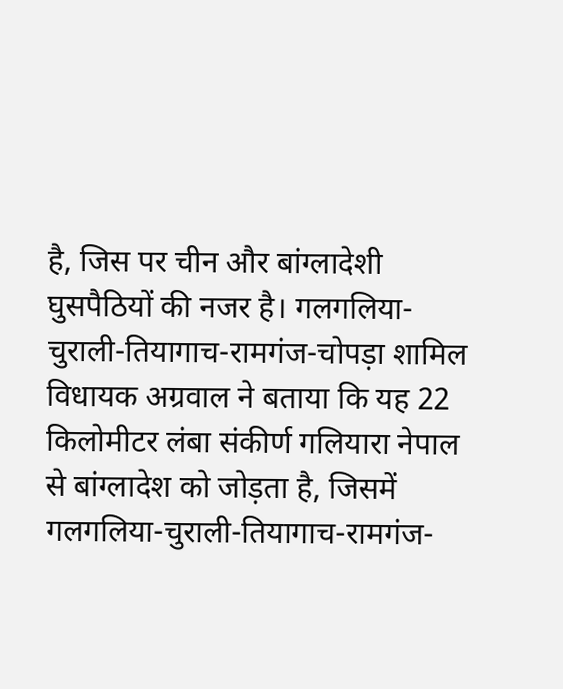है, जिस पर चीन और बांग्लादेशी घुसपैठियों की नजर है। गलगलिया-चुराली-तियागाच-रामगंज-चोपड़ा शामिल विधायक अग्रवाल ने बताया कि यह 22 किलोमीटर लंबा संकीर्ण गलियारा नेपाल से बांग्लादेश को जोड़ता है, जिसमें गलगलिया-चुराली-तियागाच-रामगंज-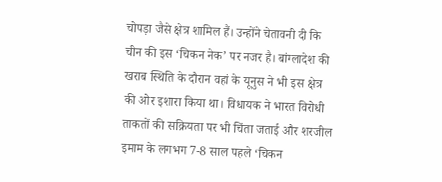चोपड़ा जैसे क्षेत्र शामिल हैं। उन्होंने चेतावनी दी कि चीन की इस ‘चिकन नेक’ पर नजर है। बांग्लादेश की खराब स्थिति के दौरान वहां के यूनुस ने भी इस क्षेत्र की ओर इशारा किया था। विधायक ने भारत विरोधी ताकतों की सक्रियता पर भी चिंता जताई और शरजील इमाम के लगभग 7-8 साल पहले ‘चिकन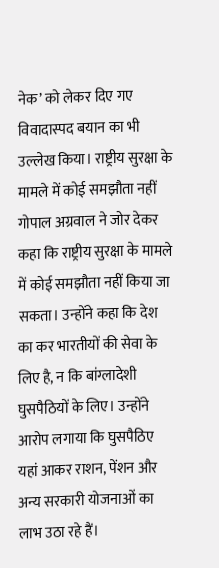नेक’ को लेकर दिए गए विवादास्पद बयान का भी उल्लेख किया। राष्ट्रीय सुरक्षा के मामले में कोई समझौता नहीं गोपाल अग्रवाल ने जोर देकर कहा कि राष्ट्रीय सुरक्षा के मामले में कोई समझौता नहीं किया जा सकता। उन्होंने कहा कि देश का कर भारतीयों की सेवा के लिए है, न कि बांग्लादेशी घुसपैठियों के लिए। उन्होंने आरोप लगाया कि घुसपैठिए यहां आकर राशन, पेंशन और अन्य सरकारी योजनाओं का लाभ उठा रहे हैं।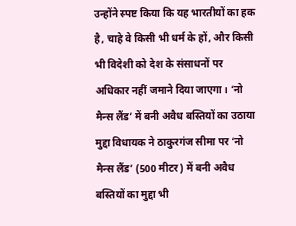उन्होंने स्पष्ट किया कि यह भारतीयों का हक है, चाहे वे किसी भी धर्म के हों, और किसी भी विदेशी को देश के संसाधनों पर अधिकार नहीं जमाने दिया जाएगा। ‘नो मैन्स लैंड’ में बनी अवैध बस्तियों का उठाया मुद्दा विधायक ने ठाकुरगंज सीमा पर ‘नो मैन्स लैंड’ (500 मीटर) में बनी अवैध बस्तियों का मुद्दा भी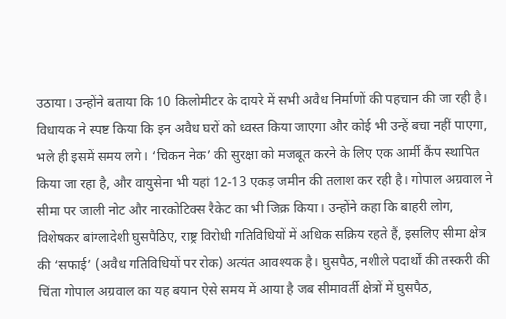उठाया। उन्होंने बताया कि 10 किलोमीटर के दायरे में सभी अवैध निर्माणों की पहचान की जा रही है। विधायक ने स्पष्ट किया कि इन अवैध घरों को ध्वस्त किया जाएगा और कोई भी उन्हें बचा नहीं पाएगा, भले ही इसमें समय लगे। ‘चिकन नेक’ की सुरक्षा को मजबूत करने के लिए एक आर्मी कैंप स्थापित किया जा रहा है, और वायुसेना भी यहां 12-13 एकड़ जमीन की तलाश कर रही है। गोपाल अग्रवाल ने सीमा पर जाली नोट और नारकोटिक्स रैकेट का भी जिक्र किया। उन्होंने कहा कि बाहरी लोग, विशेषकर बांग्लादेशी घुसपैठिए, राष्ट्र विरोधी गतिविधियों में अधिक सक्रिय रहते हैं, इसलिए सीमा क्षेत्र की ‘सफाई’ (अवैध गतिविधियों पर रोक) अत्यंत आवश्यक है। घुसपैठ, नशीले पदार्थों की तस्करी की चिंता गोपाल अग्रवाल का यह बयान ऐसे समय में आया है जब सीमावर्ती क्षेत्रों में घुसपैठ,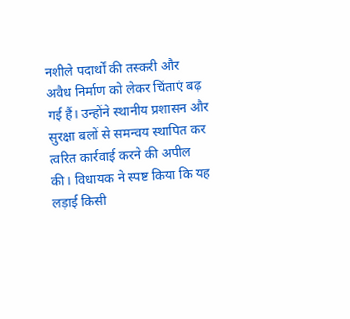नशीले पदार्थों की तस्करी और अवैध निर्माण को लेकर चिंताएं बढ़ गई हैं। उन्होंने स्थानीय प्रशासन और सुरक्षा बलों से समन्वय स्थापित कर त्वरित कार्रवाई करने की अपील की। विधायक ने स्पष्ट किया कि यह लड़ाई किसी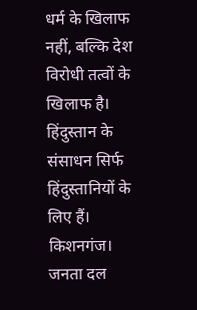धर्म के खिलाफ नहीं, बल्कि देश विरोधी तत्वों के खिलाफ है। हिंदुस्तान के संसाधन सिर्फ हिंदुस्तानियों के लिए हैं। किशनगंज। जनता दल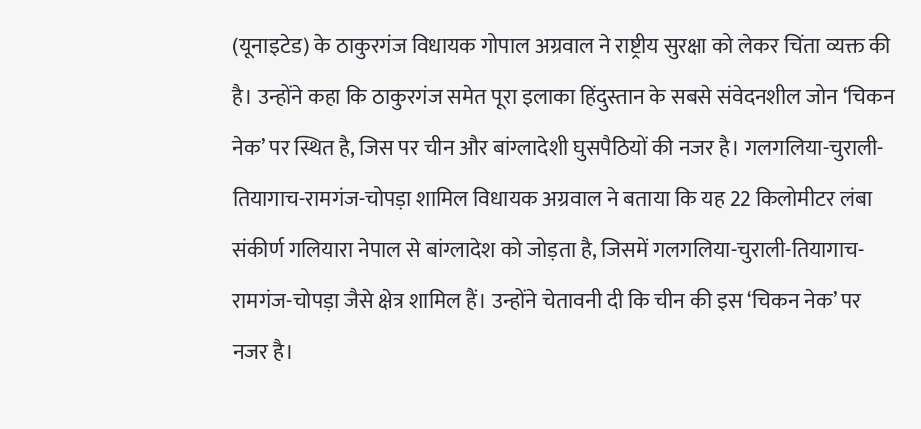(यूनाइटेड) के ठाकुरगंज विधायक गोपाल अग्रवाल ने राष्ट्रीय सुरक्षा को लेकर चिंता व्यक्त की है। उन्होंने कहा कि ठाकुरगंज समेत पूरा इलाका हिंदुस्तान के सबसे संवेदनशील जोन ‘चिकन नेक’ पर स्थित है, जिस पर चीन और बांग्लादेशी घुसपैठियों की नजर है। गलगलिया-चुराली-तियागाच-रामगंज-चोपड़ा शामिल विधायक अग्रवाल ने बताया कि यह 22 किलोमीटर लंबा संकीर्ण गलियारा नेपाल से बांग्लादेश को जोड़ता है, जिसमें गलगलिया-चुराली-तियागाच-रामगंज-चोपड़ा जैसे क्षेत्र शामिल हैं। उन्होंने चेतावनी दी कि चीन की इस ‘चिकन नेक’ पर नजर है।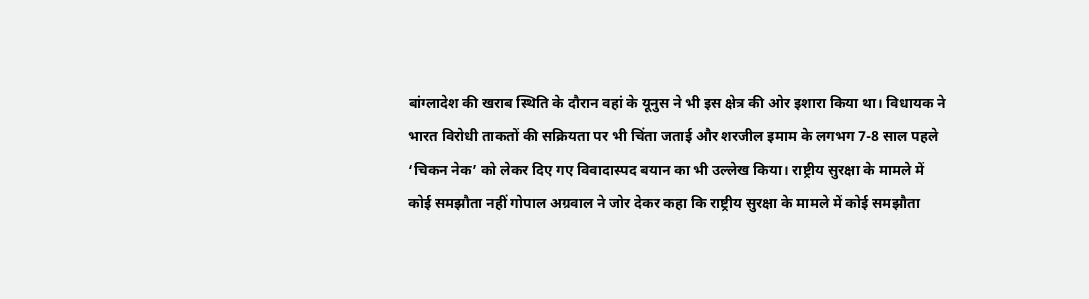बांग्लादेश की खराब स्थिति के दौरान वहां के यूनुस ने भी इस क्षेत्र की ओर इशारा किया था। विधायक ने भारत विरोधी ताकतों की सक्रियता पर भी चिंता जताई और शरजील इमाम के लगभग 7-8 साल पहले ‘चिकन नेक’ को लेकर दिए गए विवादास्पद बयान का भी उल्लेख किया। राष्ट्रीय सुरक्षा के मामले में कोई समझौता नहीं गोपाल अग्रवाल ने जोर देकर कहा कि राष्ट्रीय सुरक्षा के मामले में कोई समझौता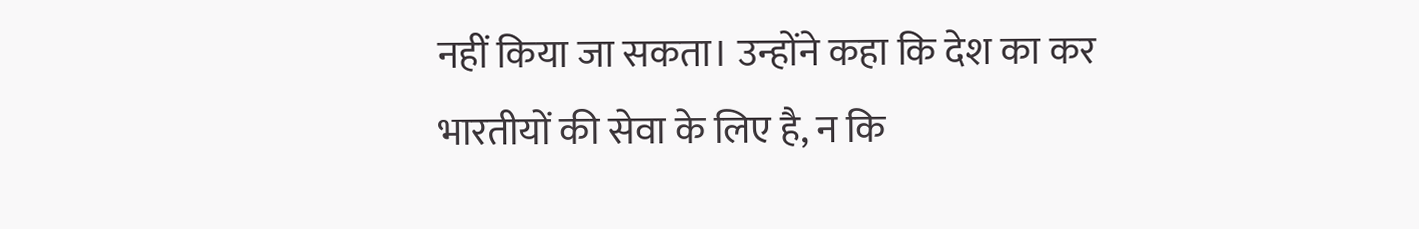नहीं किया जा सकता। उन्होंने कहा कि देश का कर भारतीयों की सेवा के लिए है, न कि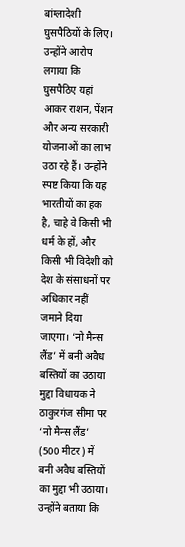बांग्लादेशी घुसपैठियों के लिए। उन्होंने आरोप लगाया कि घुसपैठिए यहां आकर राशन, पेंशन और अन्य सरकारी योजनाओं का लाभ उठा रहे हैं। उन्होंने स्पष्ट किया कि यह भारतीयों का हक है, चाहे वे किसी भी धर्म के हों, और किसी भी विदेशी को देश के संसाधनों पर अधिकार नहीं जमाने दिया जाएगा। ‘नो मैन्स लैंड’ में बनी अवैध बस्तियों का उठाया मुद्दा विधायक ने ठाकुरगंज सीमा पर ‘नो मैन्स लैंड’ (500 मीटर) में बनी अवैध बस्तियों का मुद्दा भी उठाया। उन्होंने बताया कि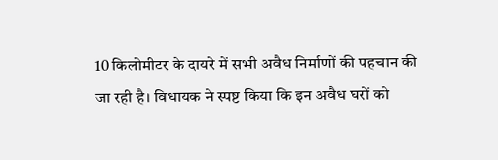10 किलोमीटर के दायरे में सभी अवैध निर्माणों की पहचान की जा रही है। विधायक ने स्पष्ट किया कि इन अवैध घरों को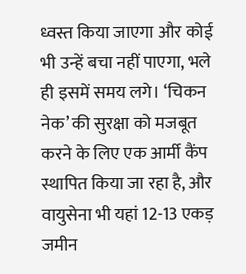ध्वस्त किया जाएगा और कोई भी उन्हें बचा नहीं पाएगा, भले ही इसमें समय लगे। ‘चिकन नेक’ की सुरक्षा को मजबूत करने के लिए एक आर्मी कैंप स्थापित किया जा रहा है, और वायुसेना भी यहां 12-13 एकड़ जमीन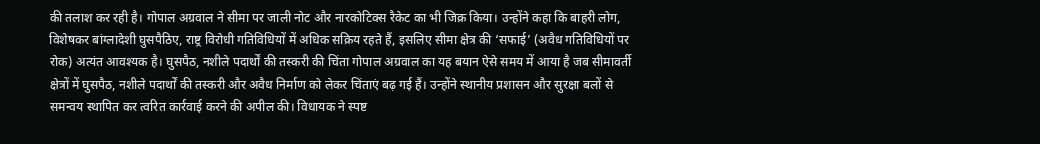की तलाश कर रही है। गोपाल अग्रवाल ने सीमा पर जाली नोट और नारकोटिक्स रैकेट का भी जिक्र किया। उन्होंने कहा कि बाहरी लोग, विशेषकर बांग्लादेशी घुसपैठिए, राष्ट्र विरोधी गतिविधियों में अधिक सक्रिय रहते हैं, इसलिए सीमा क्षेत्र की ‘सफाई’ (अवैध गतिविधियों पर रोक) अत्यंत आवश्यक है। घुसपैठ, नशीले पदार्थों की तस्करी की चिंता गोपाल अग्रवाल का यह बयान ऐसे समय में आया है जब सीमावर्ती क्षेत्रों में घुसपैठ, नशीले पदार्थों की तस्करी और अवैध निर्माण को लेकर चिंताएं बढ़ गई हैं। उन्होंने स्थानीय प्रशासन और सुरक्षा बलों से समन्वय स्थापित कर त्वरित कार्रवाई करने की अपील की। विधायक ने स्पष्ट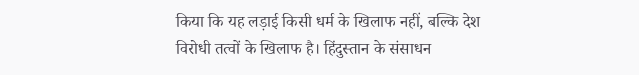किया कि यह लड़ाई किसी धर्म के खिलाफ नहीं, बल्कि देश विरोधी तत्वों के खिलाफ है। हिंदुस्तान के संसाधन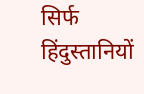सिर्फ हिंदुस्तानियों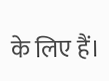के लिए हैं।